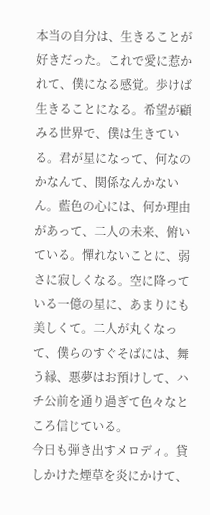本当の自分は、生きることが好きだった。これで愛に惹かれて、僕になる感覚。歩けば生きることになる。希望が顧みる世界で、僕は生きている。君が星になって、何なのかなんて、関係なんかないん。藍色の心には、何か理由があって、二人の未来、俯いている。憚れないことに、弱さに寂しくなる。空に降っている一億の星に、あまりにも美しくて。二人が丸くなって、僕らのすぐそばには、舞う縁、悪夢はお預けして、ハチ公前を通り過ぎて色々なところ信じている。
今日も弾き出すメロディ。貸しかけた煙草を炎にかけて、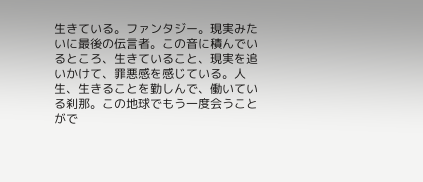生きている。ファンタジー。現実みたいに最後の伝言者。この音に積んでいるところ、生きていること、現実を追いかけて、罪悪感を感じている。人生、生きることを勤しんで、働いている刹那。この地球でもう一度会うことがで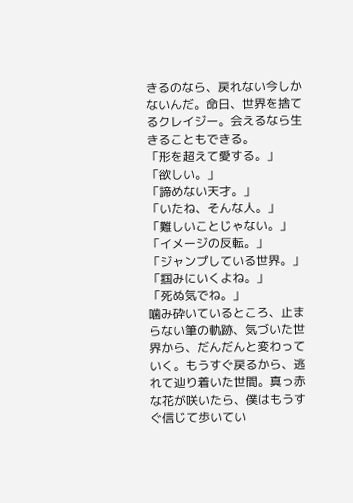きるのなら、戻れない今しかないんだ。命日、世界を捨てるクレイジー。会えるなら生きることもできる。
「形を超えて愛する。」
「欲しい。」
「諦めない天才。」
「いたね、そんな人。」
「難しいことじゃない。」
「イメージの反転。」
「ジャンプしている世界。」
「掴みにいくよね。」
「死ぬ気でね。」
噛み砕いているところ、止まらない筆の軌跡、気づいた世界から、だんだんと変わっていく。もうすぐ戻るから、逃れて辿り着いた世間。真っ赤な花が咲いたら、僕はもうすぐ信じて歩いてい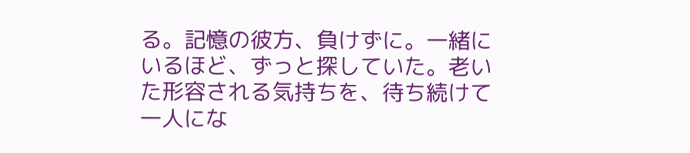る。記憶の彼方、負けずに。一緒にいるほど、ずっと探していた。老いた形容される気持ちを、待ち続けて一人にな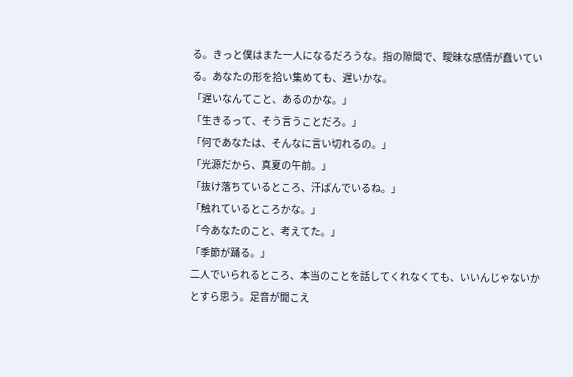る。きっと僕はまた一人になるだろうな。指の隙間で、曖昧な感情が蠢いている。あなたの形を拾い集めても、遅いかな。
「遅いなんてこと、あるのかな。」
「生きるって、そう言うことだろ。」
「何であなたは、そんなに言い切れるの。」
「光源だから、真夏の午前。」
「抜け落ちているところ、汗ばんでいるね。」
「触れているところかな。」
「今あなたのこと、考えてた。」
「季節が踊る。」
二人でいられるところ、本当のことを話してくれなくても、いいんじゃないかとすら思う。足音が聞こえ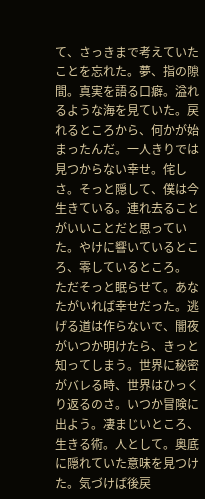て、さっきまで考えていたことを忘れた。夢、指の隙間。真実を語る口癖。溢れるような海を見ていた。戻れるところから、何かが始まったんだ。一人きりでは見つからない幸せ。侘しさ。そっと隠して、僕は今生きている。連れ去ることがいいことだと思っていた。やけに響いているところ、零しているところ。
ただそっと眠らせて。あなたがいれば幸せだった。逃げる道は作らないで、闇夜がいつか明けたら、きっと知ってしまう。世界に秘密がバレる時、世界はひっくり返るのさ。いつか冒険に出よう。凄まじいところ、生きる術。人として。奥底に隠れていた意味を見つけた。気づけば後戻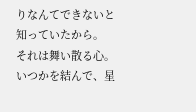りなんてできないと知っていたから。
それは舞い散る心。いつかを結んで、星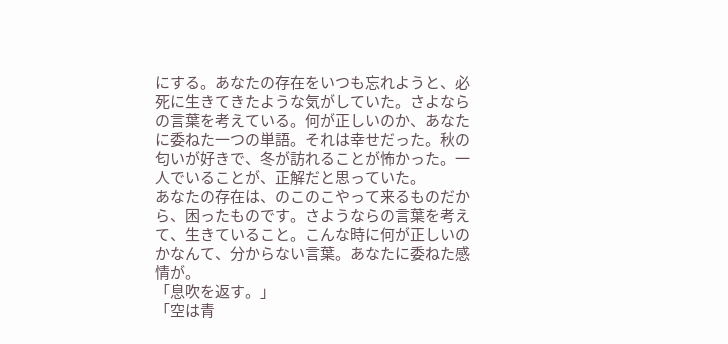にする。あなたの存在をいつも忘れようと、必死に生きてきたような気がしていた。さよならの言葉を考えている。何が正しいのか、あなたに委ねた一つの単語。それは幸せだった。秋の匂いが好きで、冬が訪れることが怖かった。一人でいることが、正解だと思っていた。
あなたの存在は、のこのこやって来るものだから、困ったものです。さようならの言葉を考えて、生きていること。こんな時に何が正しいのかなんて、分からない言葉。あなたに委ねた感情が。
「息吹を返す。」
「空は青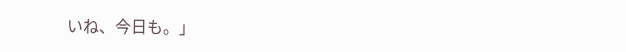いね、今日も。」